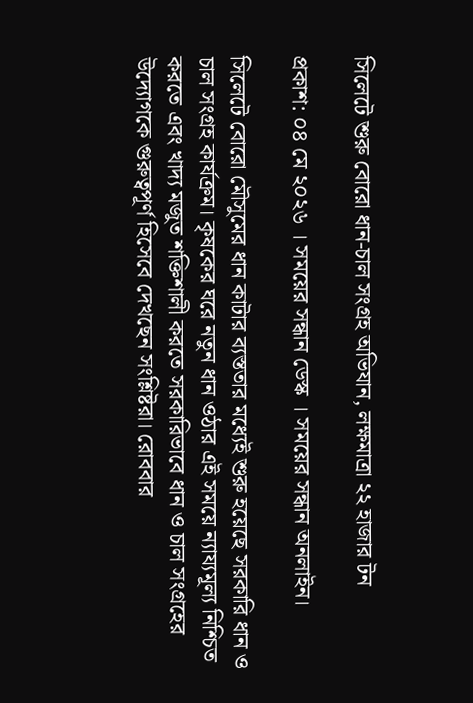সিলেটে শুরু বোরো ধান-চাল সংগ্রহ অভিযান, লক্ষমাত্রা ২২ হাজার টন

প্রকাশ: ০৪ মে ২০২৬ । সময়ের সন্ধান ডেস্ক । সময়ের সন্ধান অনলাইন।

সিলেটে বোরো মৌসুমের ধান কাটার ব্যস্ততার মধ্যেই শুরু হয়েছে সরকারি ধান ও চাল সংগ্রহ কার্যক্রম। কৃষকের ঘরে নতুন ধান ওঠার এই সময়ে ন্যায্যমূল্য নিশ্চিত করতে এবং খাদ্য মজুত শক্তিশালী করতে সরকারিভাবে ধান ও চাল সংগ্রহের উদ্যোগকে গুরুত্বপূর্ণ হিসেবে দেখছেন সংশ্লিষ্টরা। রোববার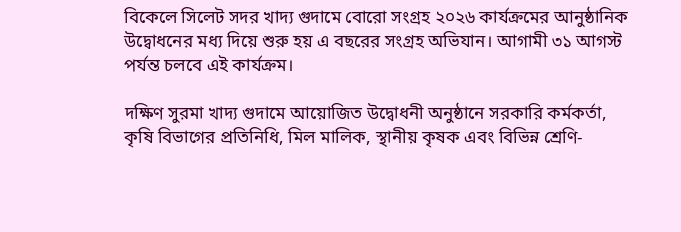বিকেলে সিলেট সদর খাদ্য গুদামে বোরো সংগ্রহ ২০২৬ কার্যক্রমের আনুষ্ঠানিক উদ্বোধনের মধ্য দিয়ে শুরু হয় এ বছরের সংগ্রহ অভিযান। আগামী ৩১ আগস্ট পর্যন্ত চলবে এই কার্যক্রম।

দক্ষিণ সুরমা খাদ্য গুদামে আয়োজিত উদ্বোধনী অনুষ্ঠানে সরকারি কর্মকর্তা, কৃষি বিভাগের প্রতিনিধি, মিল মালিক, স্থানীয় কৃষক এবং বিভিন্ন শ্রেণি-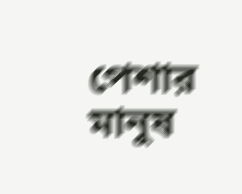পেশার মানুষ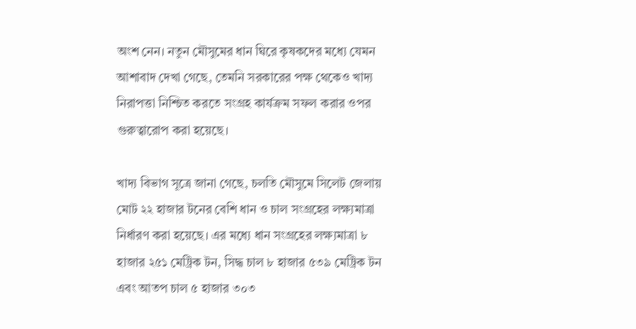অংশ নেন। নতুন মৌসুমের ধান ঘিরে কৃষকদের মধ্যে যেমন আশাবাদ দেখা গেছে, তেমনি সরকারের পক্ষ থেকেও খাদ্য নিরাপত্তা নিশ্চিত করতে সংগ্রহ কার্যক্রম সফল করার ওপর গুরুত্বারোপ করা হয়েছে।

খাদ্য বিভাগ সূত্রে জানা গেছে, চলতি মৌসুমে সিলেট জেলায় মোট ২২ হাজার টনের বেশি ধান ও চাল সংগ্রহের লক্ষ্যমাত্রা নির্ধারণ করা হয়েছে। এর মধ্যে ধান সংগ্রহের লক্ষ্যমাত্রা ৮ হাজার ২৫১ মেট্রিক টন, সিদ্ধ চাল ৮ হাজার ৫৩৯ মেট্রিক টন এবং আতপ চাল ৫ হাজার ৩০৩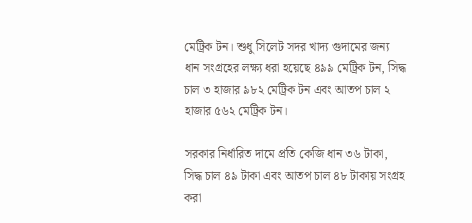মেট্রিক টন। শুধু সিলেট সদর খাদ্য গুদামের জন্য ধান সংগ্রহের লক্ষ্য ধরা হয়েছে ৪৯৯ মেট্রিক টন, সিদ্ধ চাল ৩ হাজার ৯৮২ মেট্রিক টন এবং আতপ চাল ২ হাজার ৫৬২ মেট্রিক টন।

সরকার নির্ধারিত দামে প্রতি কেজি ধান ৩৬ টাকা, সিদ্ধ চাল ৪৯ টাকা এবং আতপ চাল ৪৮ টাকায় সংগ্রহ করা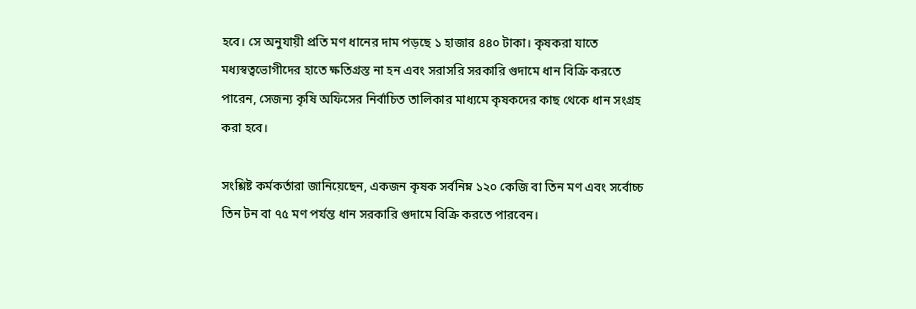হবে। সে অনুযায়ী প্রতি মণ ধানের দাম পড়ছে ১ হাজার ৪৪০ টাকা। কৃষকরা যাতে মধ্যস্বত্বভোগীদের হাতে ক্ষতিগ্রস্ত না হন এবং সরাসরি সরকারি গুদামে ধান বিক্রি করতে পারেন, সেজন্য কৃষি অফিসের নির্বাচিত তালিকার মাধ্যমে কৃষকদের কাছ থেকে ধান সংগ্রহ করা হবে।

সংশ্লিষ্ট কর্মকর্তারা জানিয়েছেন, একজন কৃষক সর্বনিম্ন ১২০ কেজি বা তিন মণ এবং সর্বোচ্চ তিন টন বা ৭৫ মণ পর্যন্ত ধান সরকারি গুদামে বিক্রি করতে পারবেন।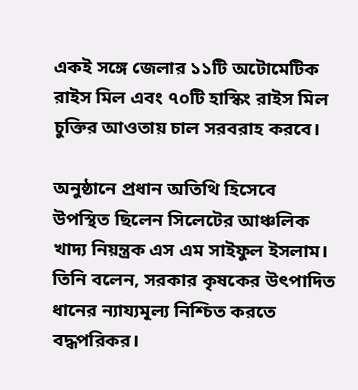একই সঙ্গে জেলার ১১টি অটোমেটিক রাইস মিল এবং ৭০টি হাস্কিং রাইস মিল চুক্তির আওতায় চাল সরবরাহ করবে।

অনুষ্ঠানে প্রধান অতিথি হিসেবে উপস্থিত ছিলেন সিলেটের আঞ্চলিক খাদ্য নিয়ন্ত্রক এস এম সাইফুল ইসলাম। তিনি বলেন, সরকার কৃষকের উৎপাদিত ধানের ন্যায্যমূল্য নিশ্চিত করতে বদ্ধপরিকর।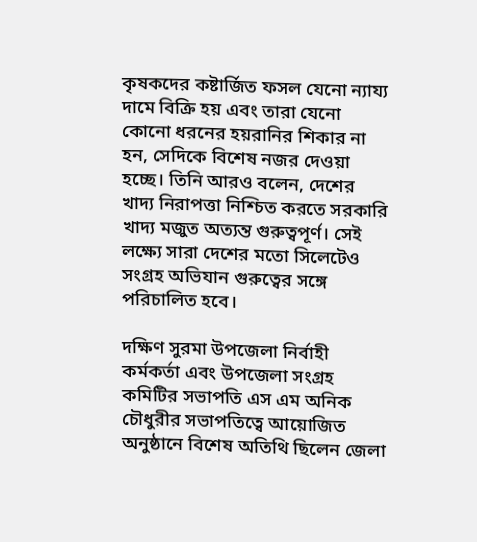কৃষকদের কষ্টার্জিত ফসল যেনো ন্যায্য দামে বিক্রি হয় এবং তারা যেনো কোনো ধরনের হয়রানির শিকার না হন, সেদিকে বিশেষ নজর দেওয়া হচ্ছে। তিনি আরও বলেন, দেশের খাদ্য নিরাপত্তা নিশ্চিত করতে সরকারি খাদ্য মজুত অত্যন্ত গুরুত্বপূর্ণ। সেই লক্ষ্যে সারা দেশের মতো সিলেটেও সংগ্রহ অভিযান গুরুত্বের সঙ্গে পরিচালিত হবে।

দক্ষিণ সুরমা উপজেলা নির্বাহী কর্মকর্তা এবং উপজেলা সংগ্রহ কমিটির সভাপতি এস এম অনিক চৌধুরীর সভাপতিত্বে আয়োজিত অনুষ্ঠানে বিশেষ অতিথি ছিলেন জেলা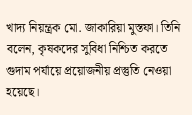খাদ্য নিয়ন্ত্রক মো. জাকারিয়া মুস্তফা। তিনি বলেন, কৃষকদের সুবিধা নিশ্চিত করতে গুদাম পর্যায়ে প্রয়োজনীয় প্রস্তুতি নেওয়া হয়েছে।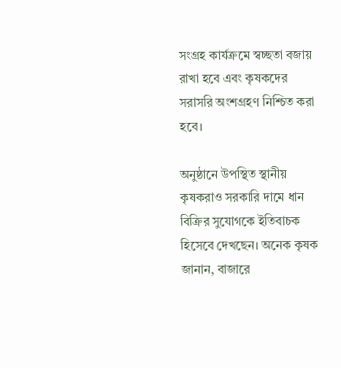সংগ্রহ কার্যক্রমে স্বচ্ছতা বজায় রাখা হবে এবং কৃষকদের সরাসরি অংশগ্রহণ নিশ্চিত করা হবে।

অনুষ্ঠানে উপস্থিত স্থানীয় কৃষকরাও সরকারি দামে ধান বিক্রির সুযোগকে ইতিবাচক হিসেবে দেখছেন। অনেক কৃষক জানান, বাজারে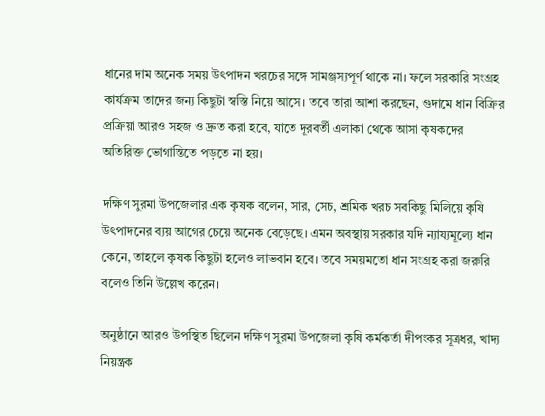ধানের দাম অনেক সময় উৎপাদন খরচের সঙ্গে সামঞ্জস্যপূর্ণ থাকে না। ফলে সরকারি সংগ্রহ কার্যক্রম তাদের জন্য কিছুটা স্বস্তি নিয়ে আসে। তবে তারা আশা করছেন, গুদামে ধান বিক্রির প্রক্রিয়া আরও সহজ ও দ্রুত করা হবে, যাতে দূরবর্তী এলাকা থেকে আসা কৃষকদের অতিরিক্ত ভোগান্তিতে পড়তে না হয়।

দক্ষিণ সুরমা উপজেলার এক কৃষক বলেন, সার, সেচ, শ্রমিক খরচ সবকিছু মিলিয়ে কৃষি উৎপাদনের ব্যয় আগের চেয়ে অনেক বেড়েছে। এমন অবস্থায় সরকার যদি ন্যায্যমূল্যে ধান কেনে, তাহলে কৃষক কিছুটা হলেও লাভবান হবে। তবে সময়মতো ধান সংগ্রহ করা জরুরি বলেও তিনি উল্লেখ করেন।

অনুষ্ঠানে আরও উপস্থিত ছিলেন দক্ষিণ সুরমা উপজেলা কৃষি কর্মকর্তা দীপংকর সূত্রধর, খাদ্য নিয়ন্ত্রক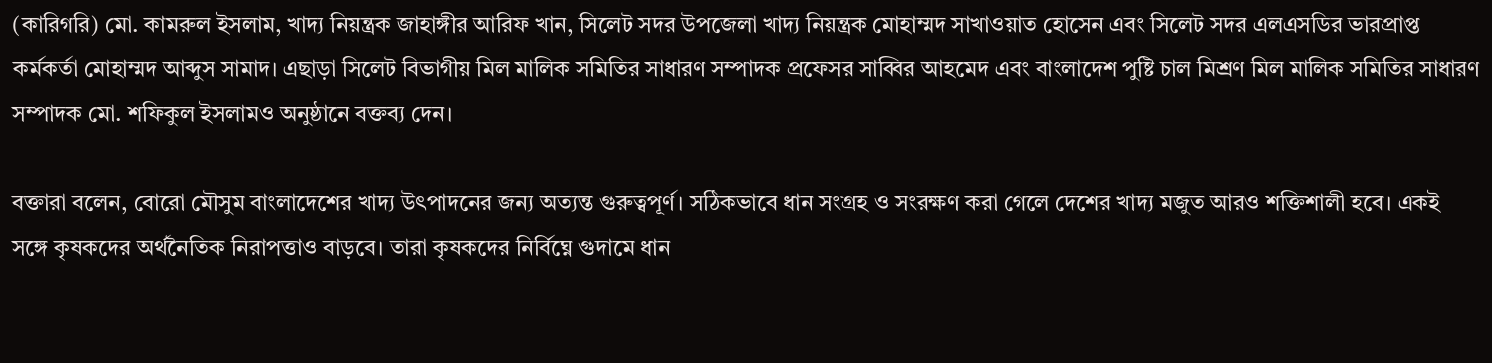(কারিগরি) মো. কামরুল ইসলাম, খাদ্য নিয়ন্ত্রক জাহাঙ্গীর আরিফ খান, সিলেট সদর উপজেলা খাদ্য নিয়ন্ত্রক মোহাম্মদ সাখাওয়াত হোসেন এবং সিলেট সদর এলএসডির ভারপ্রাপ্ত কর্মকর্তা মোহাম্মদ আব্দুস সামাদ। এছাড়া সিলেট বিভাগীয় মিল মালিক সমিতির সাধারণ সম্পাদক প্রফেসর সাব্বির আহমেদ এবং বাংলাদেশ পুষ্টি চাল মিশ্রণ মিল মালিক সমিতির সাধারণ সম্পাদক মো. শফিকুল ইসলামও অনুষ্ঠানে বক্তব্য দেন।

বক্তারা বলেন, বোরো মৌসুম বাংলাদেশের খাদ্য উৎপাদনের জন্য অত্যন্ত গুরুত্বপূর্ণ। সঠিকভাবে ধান সংগ্রহ ও সংরক্ষণ করা গেলে দেশের খাদ্য মজুত আরও শক্তিশালী হবে। একই সঙ্গে কৃষকদের অর্থনৈতিক নিরাপত্তাও বাড়বে। তারা কৃষকদের নির্বিঘ্নে গুদামে ধান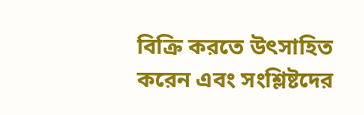বিক্রি করতে উৎসাহিত করেন এবং সংশ্লিষ্টদের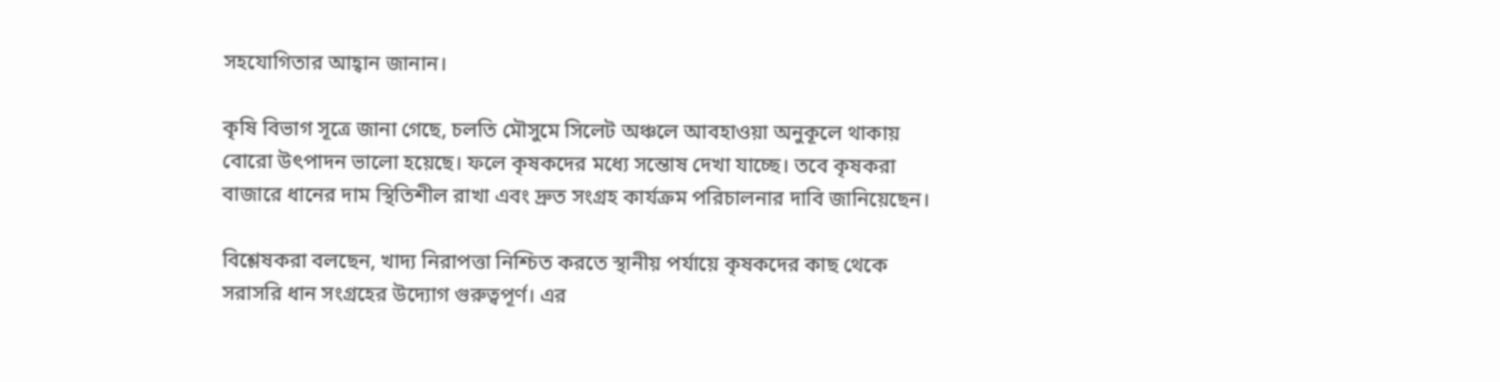সহযোগিতার আহ্বান জানান।

কৃষি বিভাগ সূত্রে জানা গেছে, চলতি মৌসুমে সিলেট অঞ্চলে আবহাওয়া অনুকূলে থাকায় বোরো উৎপাদন ভালো হয়েছে। ফলে কৃষকদের মধ্যে সন্তোষ দেখা যাচ্ছে। তবে কৃষকরা বাজারে ধানের দাম স্থিতিশীল রাখা এবং দ্রুত সংগ্রহ কার্যক্রম পরিচালনার দাবি জানিয়েছেন।

বিশ্লেষকরা বলছেন, খাদ্য নিরাপত্তা নিশ্চিত করতে স্থানীয় পর্যায়ে কৃষকদের কাছ থেকে সরাসরি ধান সংগ্রহের উদ্যোগ গুরুত্বপূর্ণ। এর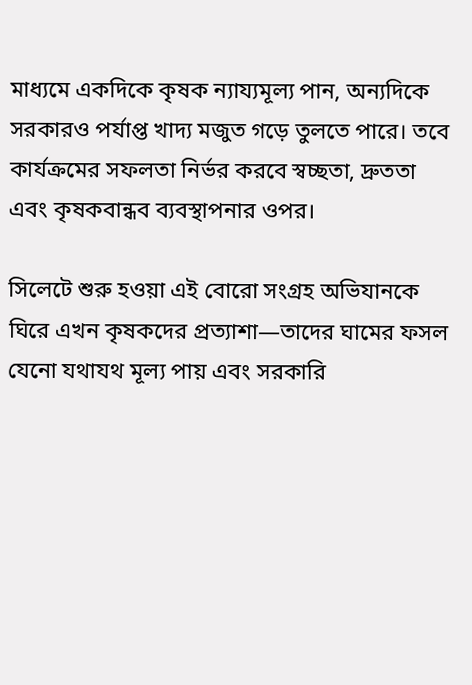মাধ্যমে একদিকে কৃষক ন্যায্যমূল্য পান, অন্যদিকে সরকারও পর্যাপ্ত খাদ্য মজুত গড়ে তুলতে পারে। তবে কার্যক্রমের সফলতা নির্ভর করবে স্বচ্ছতা, দ্রুততা এবং কৃষকবান্ধব ব্যবস্থাপনার ওপর।

সিলেটে শুরু হওয়া এই বোরো সংগ্রহ অভিযানকে ঘিরে এখন কৃষকদের প্রত্যাশা—তাদের ঘামের ফসল যেনো যথাযথ মূল্য পায় এবং সরকারি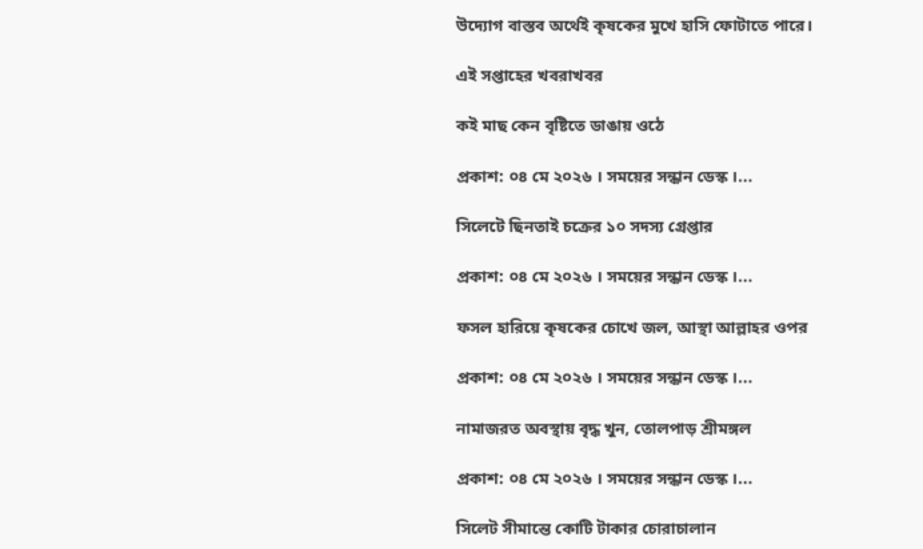উদ্যোগ বাস্তব অর্থেই কৃষকের মুখে হাসি ফোটাতে পারে।

এই সপ্তাহের খবরাখবর

কই মাছ কেন বৃষ্টিতে ডাঙায় ওঠে

প্রকাশ: ০৪ মে ২০২৬ । সময়ের সন্ধান ডেস্ক ।...

সিলেটে ছিনতাই চক্রের ১০ সদস্য গ্রেপ্তার

প্রকাশ: ০৪ মে ২০২৬ । সময়ের সন্ধান ডেস্ক ।...

ফসল হারিয়ে কৃষকের চোখে জল, আস্থা আল্লাহর ওপর

প্রকাশ: ০৪ মে ২০২৬ । সময়ের সন্ধান ডেস্ক ।...

নামাজরত অবস্থায় বৃদ্ধ খুন, তোলপাড় শ্রীমঙ্গল

প্রকাশ: ০৪ মে ২০২৬ । সময়ের সন্ধান ডেস্ক ।...

সিলেট সীমান্তে কোটি টাকার চোরাচালান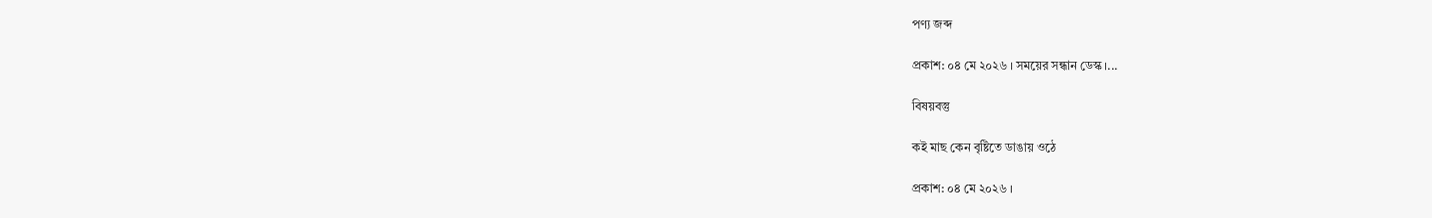পণ্য জব্দ

প্রকাশ: ০৪ মে ২০২৬ । সময়ের সন্ধান ডেস্ক ।...

বিষয়বস্তু

কই মাছ কেন বৃষ্টিতে ডাঙায় ওঠে

প্রকাশ: ০৪ মে ২০২৬ ।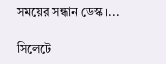সময়ের সন্ধান ডেস্ক ।...

সিলেটে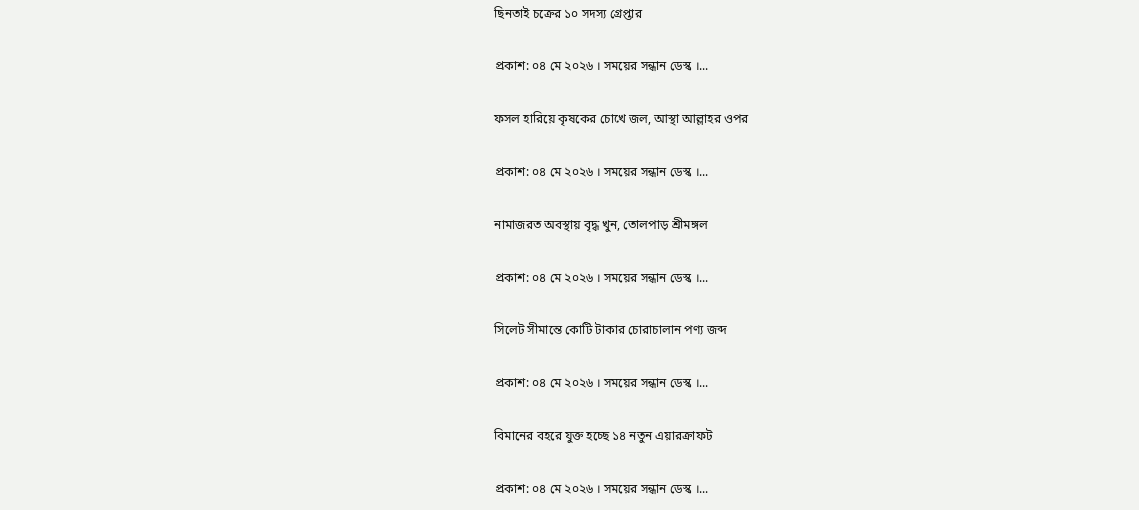ছিনতাই চক্রের ১০ সদস্য গ্রেপ্তার

প্রকাশ: ০৪ মে ২০২৬ । সময়ের সন্ধান ডেস্ক ।...

ফসল হারিয়ে কৃষকের চোখে জল, আস্থা আল্লাহর ওপর

প্রকাশ: ০৪ মে ২০২৬ । সময়ের সন্ধান ডেস্ক ।...

নামাজরত অবস্থায় বৃদ্ধ খুন, তোলপাড় শ্রীমঙ্গল

প্রকাশ: ০৪ মে ২০২৬ । সময়ের সন্ধান ডেস্ক ।...

সিলেট সীমান্তে কোটি টাকার চোরাচালান পণ্য জব্দ

প্রকাশ: ০৪ মে ২০২৬ । সময়ের সন্ধান ডেস্ক ।...

বিমানের বহরে যুক্ত হচ্ছে ১৪ নতুন এয়ারক্রাফট

প্রকাশ: ০৪ মে ২০২৬ । সময়ের সন্ধান ডেস্ক ।...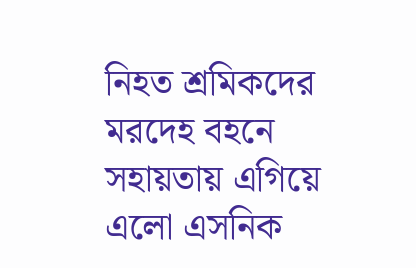নিহত শ্রমিকদের মরদেহ বহনে সহায়তায় এগিয়ে এলো এসনিক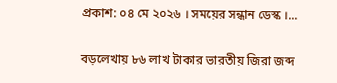প্রকাশ: ০৪ মে ২০২৬ । সময়ের সন্ধান ডেস্ক ।...

বড়লেখায় ৮৬ লাখ টাকার ভারতীয় জিরা জব্দ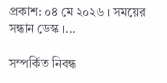প্রকাশ: ০৪ মে ২০২৬ । সময়ের সন্ধান ডেস্ক ।...

সম্পর্কিত নিবন্ধ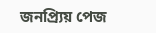জনপ্র্যিয় পেজ